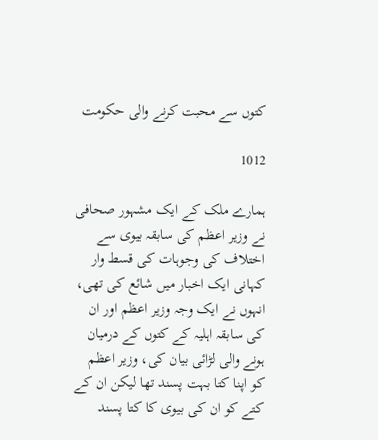کتوں سے محبت کرنے والی حکومت

1012

ہمارے ملک کے ایک مشہور صحافی نے وزیر اعظم کی سابقہ بیوی سے اختلاف کی وجوہات کی قسط وار کہانی ایک اخبار میں شائع کی تھی، انہوں نے ایک وجہ وزیر اعظم اور ان کی سابقہ اہلیہ کے کتوں کے درمیان ہونے والی لڑائی بیان کی، وزیر اعظم کو اپنا کتا بہت پسند تھا لیکن ان کے کتے کو ان کی بیوی کا کتا پسند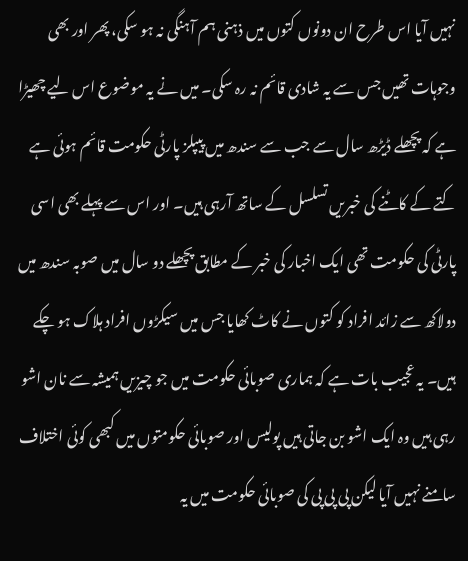نہیں آیا اس طرح ان دونوں کتوں میں ذہنی ہم آہنگی نہ ہو سکی، پھر اور بھی وجوہات تھیں جس سے یہ شادی قائم نہ رہ سکی۔ میں نے یہ موضوع اس لیے چھیڑا ہے کہ پچھلے ڈیڑھ سال سے جب سے سندھ میں پیپلز پارٹی حکومت قائم ہوئی ہے کتے کے کاٹنے کی خبریں تسلسل کے ساتھ آرہی ہیں۔ اور اس سے پہلے بھی اسی پارٹی کی حکومت تھی ایک اخبار کی خبر کے مطابق پچھلے دو سال میں صوبہ سندھ میں دولاکھ سے زائد افراد کو کتوں نے کاٹ کھایا جس میں سیکڑوں افراد ہلاک ہو چکے ہیں۔ یہ عجیب بات ہے کہ ہماری صوبائی حکومت میں جو چیزیں ہمیشہ سے نان اشو رہی ہیں وہ ایک اشو بن جاتی ہیں پولیس اور صوبائی حکومتوں میں کبھی کوئی اختلاف سامنے نہیں آیا لیکن پی پی پی کی صوبائی حکومت میں یہ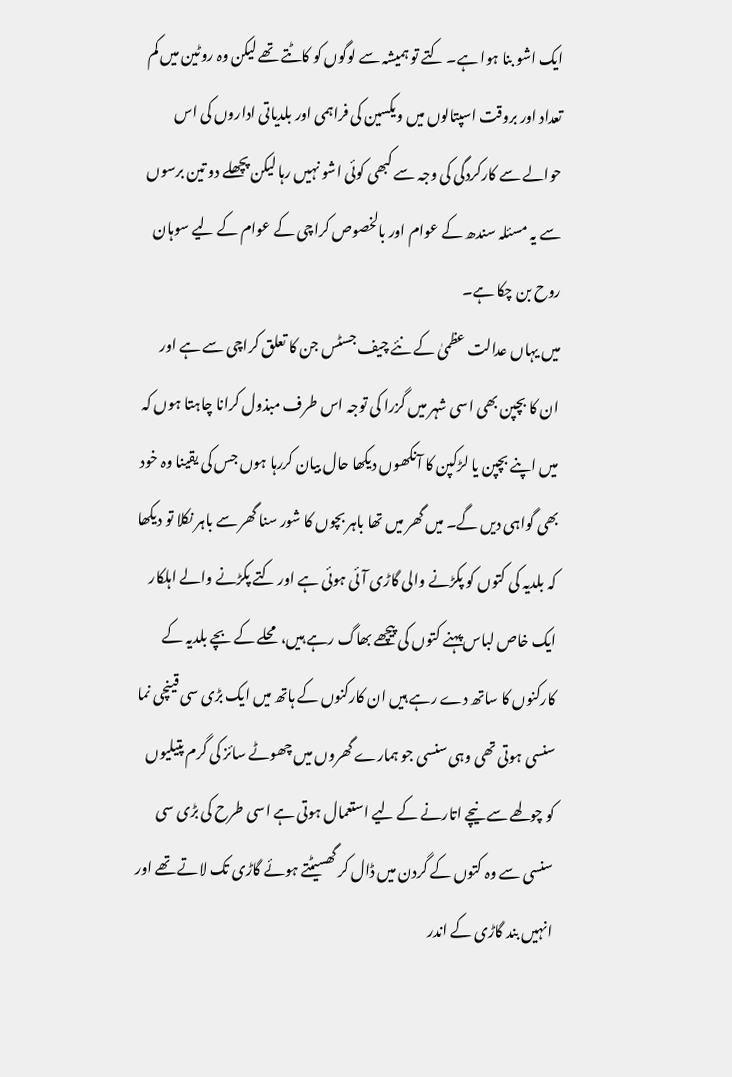ایک اشو بنا ہوا ہے۔ کتے تو ہمیشہ سے لوگوں کو کاٹتے تھے لیکن وہ روٹین میں کم تعداد اور بروقت اسپتالوں میں ویکسین کی فراہمی اور بلدیاتی اداروں کی اس حوالے سے کارکردگی کی وجہ سے کبھی کوئی اشو نہیں رہا لیکن پچھلے دو تین برسوں سے یہ مسئلہ سندھ کے عوام اور بالخصوص کراچی کے عوام کے لیے سوہان روح بن چکا ہے۔
میں یہاں عدالت عظمیٰ کے نئے چیف جسٹس جن کا تعلق کراچی سے ہے اور ان کا بچپن بھی اسی شہر میں گزرا کی توجہ اس طرف مبذول کرانا چاہتا ہوں کہ میں اپنے بچپن یا لڑکپن کا آنکھوں دیکھا حال بیان کررہا ہوں جس کی یقینا وہ خود بھی گواہی دیں گے۔ میں گھر میں تھا باہر بچوں کا شور سنا گھر سے باہر نکلا تو دیکھا کہ بلدیہ کی کتوں کو پکڑنے والی گاڑی آئی ہوئی ہے اور کتے پکڑنے والے اہلکار ایک خاص لباس پہنے کتوں کی پیچھے بھاگ رہے ہیں، محلے کے بچے بلدیہ کے کارکنوں کا ساتھ دے رہے ہیں ان کارکنوں کے ہاتھ میں ایک بڑی سی قینچی نما سنسی ہوتی تھی وہی سنسی جو ہمارے گھروں میں چھوٹے سائز کی گرم پتیلیوں کو چولھے سے نیچے اتارنے کے لیے استعمال ہوتی ہے اسی طرح کی بڑی سی سنسی سے وہ کتوں کے گردن میں ڈال کر گھسیٹتے ہوئے گاڑی تک لاتے تھے اور انہیں بند گاڑی کے اندر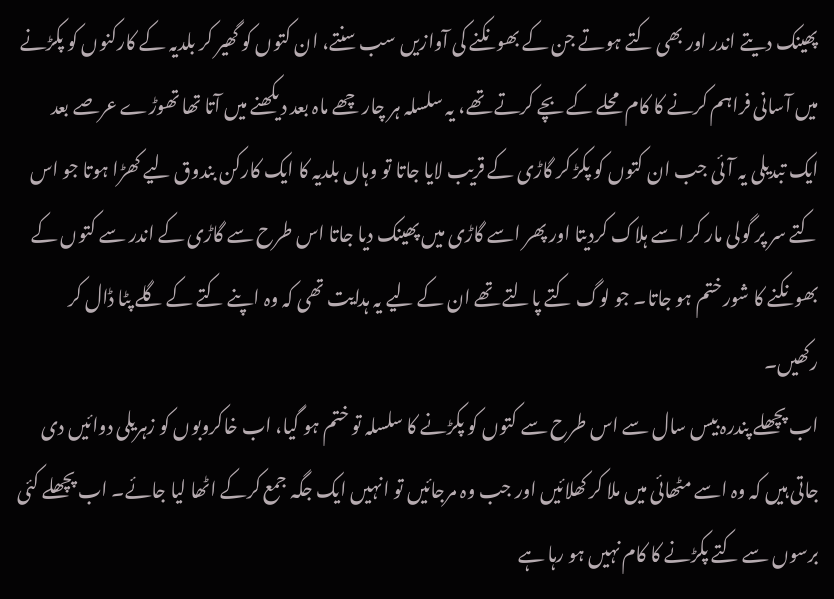پھینک دیتے اندر اور بھی کتے ہوتے جن کے بھونکنے کی آوازیں سب سنتے، ان کتوں کو گھیر کر بلدیہ کے کارکنوں کو پکڑنے میں آسانی فراہم کرنے کا کام محلے کے بچے کرتے تھے، یہ سلسلہ ہر چار چھے ماہ بعد دیکھنے میں آتا تھا تھوڑے عرصے بعد ایک تبدیلی یہ آئی جب ان کتوں کو پکڑ کر گاڑی کے قریب لایا جاتا تو وہاں بلدیہ کا ایک کارکن بندوق لیے کھڑا ہوتا جو اس کتے سر پر گولی مار کر اسے ہلاک کردیتا اور پھر اسے گاڑی میں پھینک دیا جاتا اس طرح سے گاڑی کے اندر سے کتوں کے بھونکنے کا شور ختم ہو جاتا۔ جو لوگ کتے پالتے تھے ان کے لیے یہ ہدایت تھی کہ وہ اپنے کتے کے گلے پٹا ڈال کر رکھیں۔
اب پچھلے پندرہ بیس سال سے اس طرح سے کتوں کو پکڑنے کا سلسلہ تو ختم ہو گیا، اب خاکروبوں کو زہریلی دوائیں دی جاتی ہیں کہ وہ اسے مٹھائی میں ملا کر کھلائیں اور جب وہ مرجائیں تو انہیں ایک جگہ جمع کرکے اٹھا لیا جائے۔ اب پچھلے کئی برسوں سے کتے پکڑنے کا کام نہیں ہو رہا ہے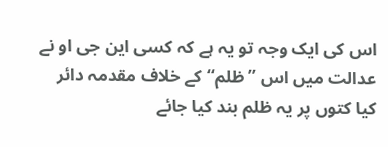اس کی ایک وجہ تو یہ ہے کہ کسی این جی او نے عدالت میں اس ’’ظلم‘‘ کے خلاف مقدمہ دائر کیا کتوں پر یہ ظلم بند کیا جائے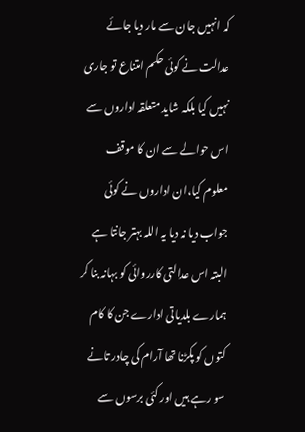کہ انہیں جان سے مار دیا جائے عدالت نے کوئی حکم امتناع تو جاری نہیں کیا بلکہ شاید متعلقہ اداروں سے اس حوالے سے ان کا موقف معلوم کیا،ان اداروں نے کوئی جواب دیا نہ دیا یہ اللہ بہتر جانتا ہے البتہ اس عدالتی کارروائی کو بہانہ بنا کر ہمارے بلدیاتی ادارے جن کا کام کتوں کو پکڑنا تھا آرام کی چادر تانے سو رہے ہیں اور کئی برسوں سے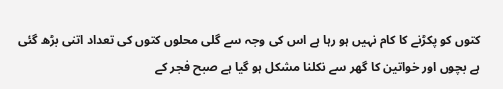کتوں کو پکڑنے کا کام نہیں ہو رہا ہے اس کی وجہ سے گلی محلوں کتوں کی تعداد اتنی بڑھ گئی ہے بچوں اور خواتین کا گھر سے نکلنا مشکل ہو گیا ہے صبح فجر کے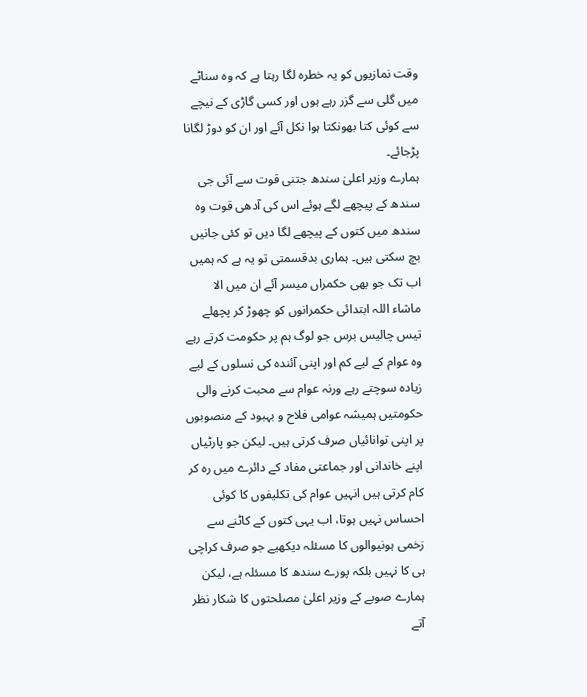وقت نمازیوں کو یہ خطرہ لگا رہتا ہے کہ وہ سناٹے میں گلی سے گزر رہے ہوں اور کسی گاڑی کے نیچے سے کوئی کتا بھونکتا ہوا نکل آئے اور ان کو دوڑ لگانا پڑجائے۔
ہمارے وزیر اعلیٰ سندھ جتنی قوت سے آئی جی سندھ کے پیچھے لگے ہوئے اس کی آدھی قوت وہ سندھ میں کتوں کے پیچھے لگا دیں تو کئی جانیں بچ سکتی ہیں۔ ہماری بدقسمتی تو یہ ہے کہ ہمیں اب تک جو بھی حکمراں میسر آئے ان میں الا ماشاء اللہ ابتدائی حکمرانوں کو چھوڑ کر پچھلے تیس چالیس برس جو لوگ ہم پر حکومت کرتے رہے وہ عوام کے لیے کم اور اپنی آئندہ کی نسلوں کے لیے زیادہ سوچتے رہے ورنہ عوام سے محبت کرنے والی حکومتیں ہمیشہ عوامی فلاح و بہبود کے منصوبوں پر اپنی توانائیاں صرف کرتی ہیں۔ لیکن جو پارٹیاں اپنے خاندانی اور جماعتی مفاد کے دائرے میں رہ کر کام کرتی ہیں انہیں عوام کی تکلیفوں کا کوئی احساس نہیں ہوتا، اب یہی کتوں کے کاٹنے سے زخمی ہونیوالوں کا مسئلہ دیکھیے جو صرف کراچی ہی کا نہیں بلکہ پورے سندھ کا مسئلہ ہے، لیکن ہمارے صوبے کے وزیر اعلیٰ مصلحتوں کا شکار نظر آتے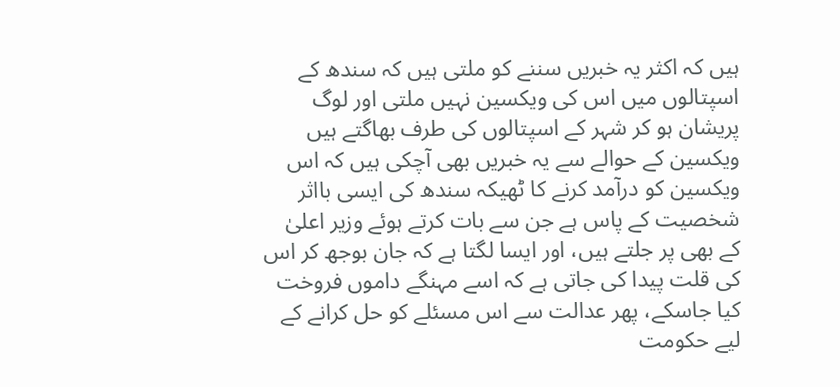ہیں کہ اکثر یہ خبریں سننے کو ملتی ہیں کہ سندھ کے اسپتالوں میں اس کی ویکسین نہیں ملتی اور لوگ پریشان ہو کر شہر کے اسپتالوں کی طرف بھاگتے ہیں ویکسین کے حوالے سے یہ خبریں بھی آچکی ہیں کہ اس ویکسین کو درآمد کرنے کا ٹھیکہ سندھ کی ایسی بااثر شخصیت کے پاس ہے جن سے بات کرتے ہوئے وزیر اعلیٰ کے بھی پر جلتے ہیں، اور ایسا لگتا ہے کہ جان بوجھ کر اس کی قلت پیدا کی جاتی ہے کہ اسے مہنگے داموں فروخت کیا جاسکے، پھر عدالت سے اس مسئلے کو حل کرانے کے لیے حکومت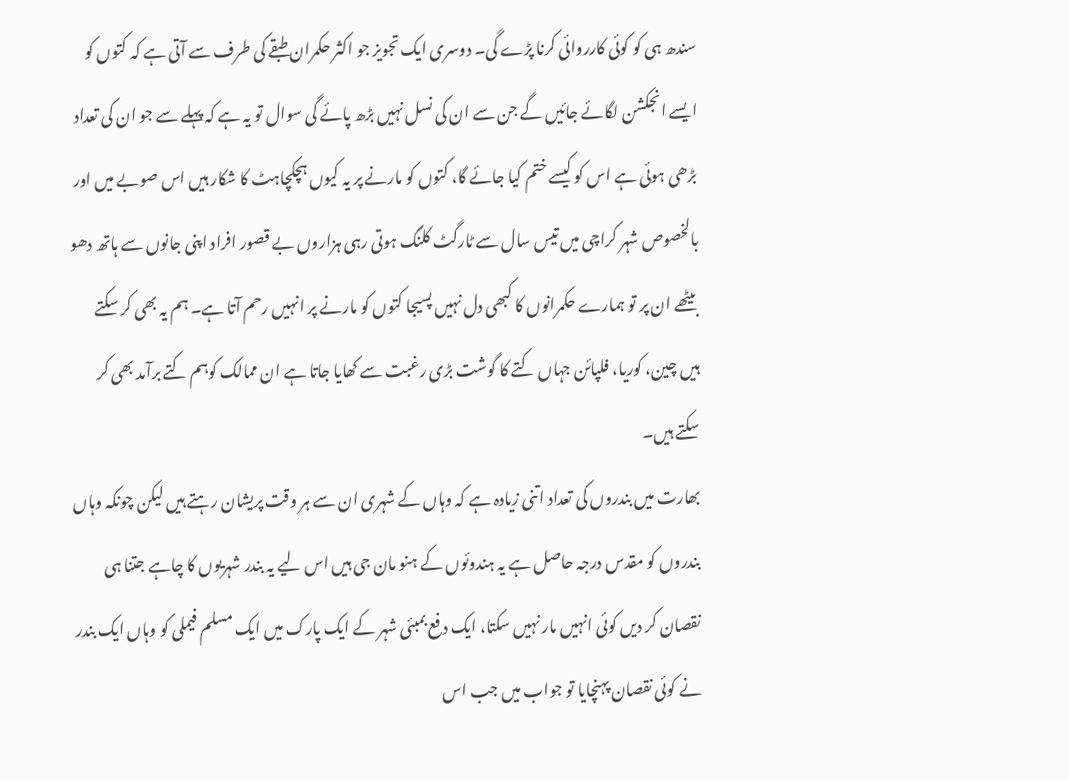سندھ ہی کو کوئی کارروائی کرنا پڑے گی۔ دوسری ایک تجویز جو اکثر حکمران طبقے کی طرف سے آتی ہے کہ کتوں کو ایسے انجکشن لگائے جائیں گے جن سے ان کی نسل نہیں بڑھ پائے گی سوال تو یہ ہے کہ پہلے سے جو ان کی تعداد بڑھی ہوئی ہے اس کو کیسے ختم کیا جائے گا، کتوں کو مارنے پر یہ کیوں ہچکچاہٹ کا شکار ہیں اس صوبے میں اور بالخصوص شہر کراچی میں تیس سال سے ٹارگٹ کلنگ ہوتی رہی ہزاروں بے قصور افراد اپنی جانوں سے ہاتھ دھو بیٹھے ان پر تو ہمارے حکمرانوں کا کبھی دل نہیں پسیجا کتوں کو مارنے پر انہیں رحم آتا ہے۔ ہم یہ بھی کر سکتے ہیں چین، کوریا، فلپائن جہاں کتے کا گوشت بڑی رغبت سے کھایا جاتا ہے ان ممالک کوہم کتے برآمد بھی کر سکتے ہیں۔
بھارت میں بندروں کی تعداد اتنی زیادہ ہے کہ وہاں کے شہری ان سے ہر وقت پریشان رہتے ہیں لیکن چونکہ وہاں بندروں کو مقدس درجہ حاصل ہے یہ ہندوئوں کے ہنو مان جی ہیں اس لیے یہ بندر شہریوں کا چاہے جتنا ہی نقصان کر دیں کوئی انہیں مار نہیں سکتا، ایک دفع بمبئی شہر کے ایک پارک میں ایک مسلم فیملی کو وہاں ایک بندر نے کوئی نقصان پہنچایا تو جواب میں جب اس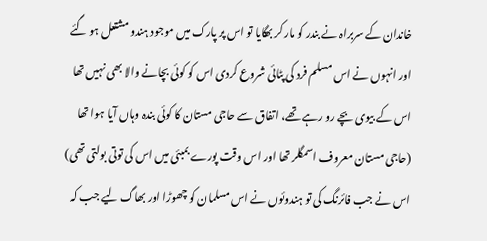خاندان کے سربراہ نے بندر کو مار کر بھگایا تو اس پر پارک میں موجود ہندو مشتعل ہو گئے اور انہوں نے اس مسلم فرد کی پٹائی شروع کردی اس کو کوئی بچانے والا بھی نہیں تھا اس کے بیوی بچے رو رہے تھے، اتفاق سے حاجی مستان کا کوئی بندہ وہاں آیا ہوا تھا (حاجی مستان معروف اسمگلر تھا اور اس وقت پورے بمبئی میں اس کی توتی بولتی تھی) اس نے جب فائرنگ کی تو ہندوئوں نے اس مسلمان کو چھوڑا اور بھاگ لیے جب کہ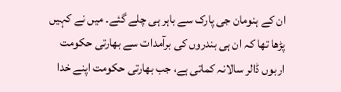ان کے ہنومان جی پارک سے باہر ہی چلے گئے۔ میں نے کہیں پڑھا تھا کہ ان ہی بندروں کی برآمدات سے بھارتی حکومت اربوں ڈالر سالانہ کماتی ہے، جب بھارتی حکومت اپنے خدا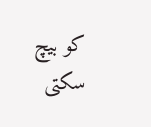کو بیچ سکتی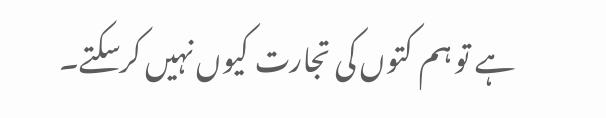ہے تو ہم کتوں کی تجارت کیوں نہیں کرسکتے۔